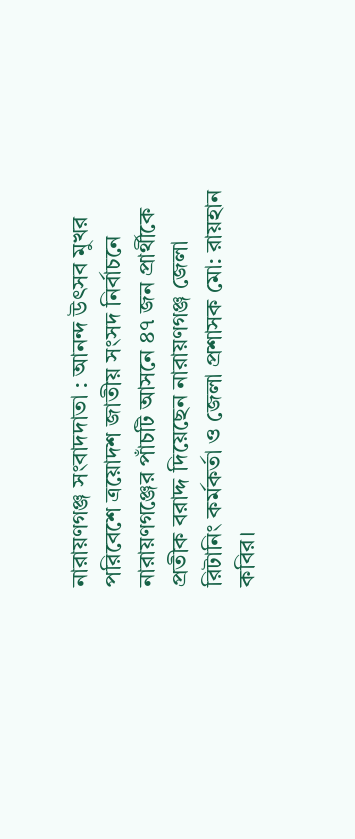নারায়ণগঞ্জ সংবাদদাতা : আনন্দ উৎসব মুখর পরিবেশে ত্রয়োদশ জাতীয় সংসদ নির্বাচনে নারায়ণগঞ্জের পাঁচটি আসনে ৪৭ জন প্রার্থীকে প্রতীক বরাদ্দ দিয়েছেন নারায়ণগঞ্জ জেলা রিটানিং কর্মকর্তা ও জেলা প্রশাসক মো: রায়হান কবির।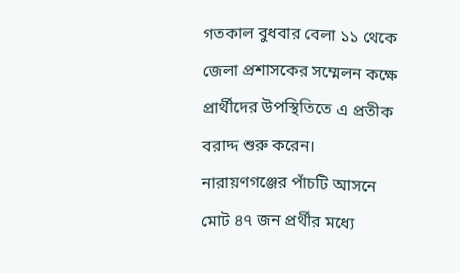গতকাল বুধবার বেলা ১১ থেকে জেলা প্রশাসকের সম্মেলন কক্ষে প্রার্থীদের উপস্থিতিতে এ প্রতীক বরাদ্দ শুরু করেন। নারায়ণগঞ্জের পাঁচটি আসনে মোট ৪৭ জন প্রর্থীর মধ্যে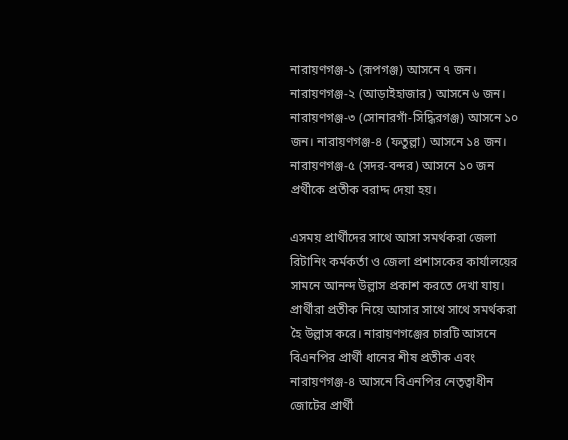নারায়ণগঞ্জ-১ (রূপগঞ্জ) আসনে ৭ জন। নারায়ণগঞ্জ-২ (আড়াইহাজার) আসনে ৬ জন। নারায়ণগঞ্জ-৩ (সোনারগাঁ-সিদ্ধিরগঞ্জ) আসনে ১০ জন। নারায়ণগঞ্জ-৪ (ফতুল্লা) আসনে ১৪ জন। নারায়ণগঞ্জ-৫ (সদর-বন্দর) আসনে ১০ জন প্রর্থীকে প্রতীক বরাদ্দ দেয়া হয়।

এসময় প্রার্থীদের সাথে আসা সমর্থকরা জেলা রিটানিং কর্মকর্তা ও জেলা প্রশাসকের কার্যালয়ের সামনে আনন্দ উল্লাস প্রকাশ করতে দেখা যায়। প্রার্থীরা প্রতীক নিয়ে আসার সাথে সাথে সমর্থকরা হৈ উল্লাস করে। নারায়ণগঞ্জের চারটি আসনে বিএনপির প্রার্থী ধানের শীষ প্রতীক এবং নারায়ণগঞ্জ-৪ আসনে বিএনপির নেতৃত্বাধীন জোটের প্রার্থী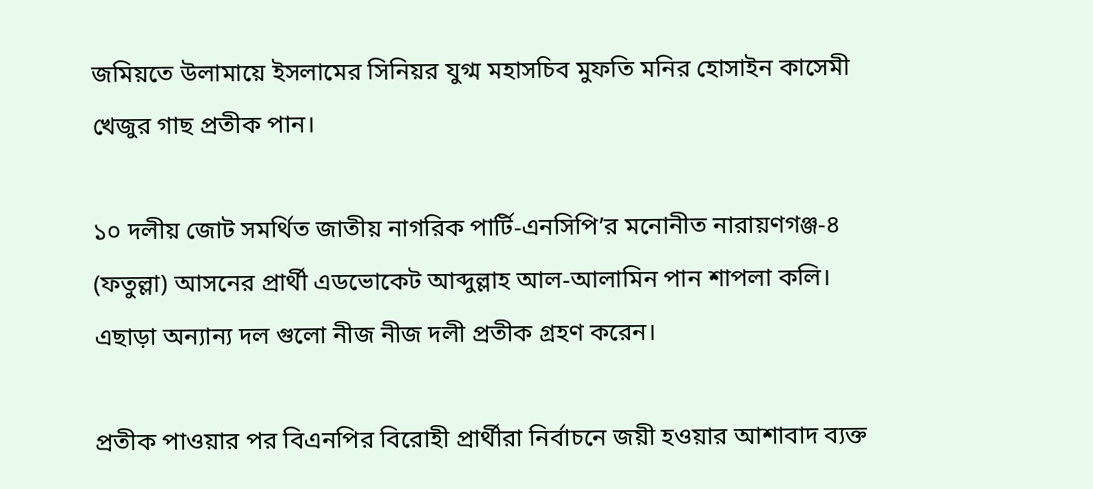জমিয়তে উলামায়ে ইসলামের সিনিয়র যুগ্ম মহাসচিব মুফতি মনির হোসাইন কাসেমী খেজুর গাছ প্রতীক পান।

১০ দলীয় জোট সমর্থিত জাতীয় নাগরিক পার্টি-এনসিপি’র মনোনীত নারায়ণগঞ্জ-৪ (ফতুল্লা) আসনের প্রার্থী এডভোকেট আব্দুল্লাহ আল-আলামিন পান শাপলা কলি। এছাড়া অন্যান্য দল গুলো নীজ নীজ দলী প্রতীক গ্রহণ করেন।

প্রতীক পাওয়ার পর বিএনপির বিরোহী প্রার্থীরা নির্বাচনে জয়ী হওয়ার আশাবাদ ব্যক্ত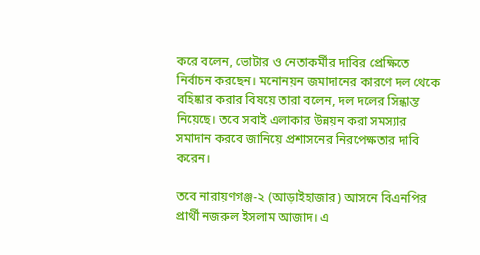করে বলেন, ভোটার ও নেতাকর্মীর দাবির প্রেক্ষিতে নির্বাচন করছেন। মনোনয়ন জমাদানের কারণে দল থেকে বহিষ্কার করার বিষয়ে তারা বলেন, দল দলের সিন্ধান্ত নিয়েছে। তবে সবাই এলাকার উন্নয়ন করা সমস্যার সমাদান করবে জানিয়ে প্রশাসনের নিরপেক্ষতার দাবি করেন।

তবে নারায়ণগঞ্জ-২ (আড়াইহাজার) আসনে বিএনপির প্রার্থী নজরুল ইসলাম আজাদ। এ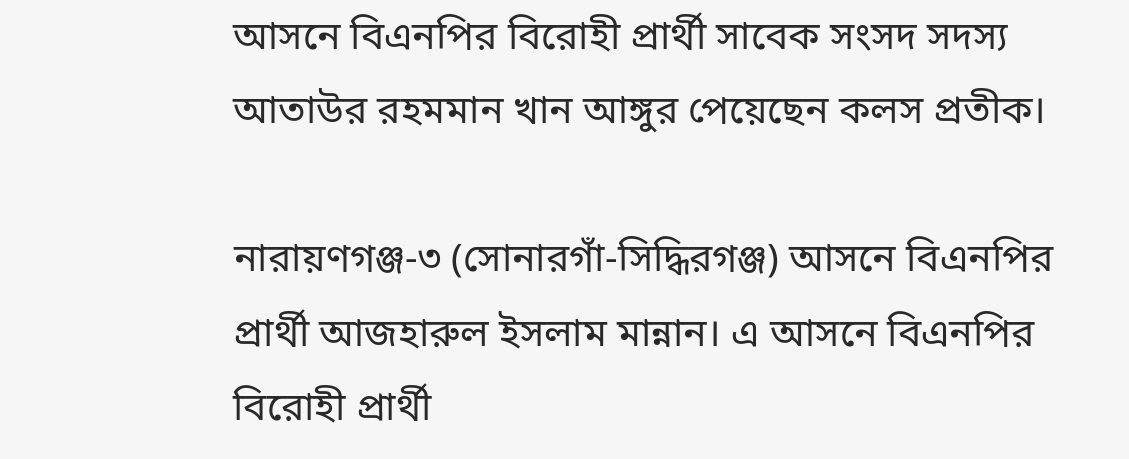আসনে বিএনপির বিরোহী প্রার্থী সাবেক সংসদ সদস্য আতাউর রহমমান খান আঙ্গুর পেয়েছেন কলস প্রতীক।

নারায়ণগঞ্জ-৩ (সোনারগাঁ-সিদ্ধিরগঞ্জ) আসনে বিএনপির প্রার্থী আজহারুল ইসলাম মান্নান। এ আসনে বিএনপির বিরোহী প্রার্থী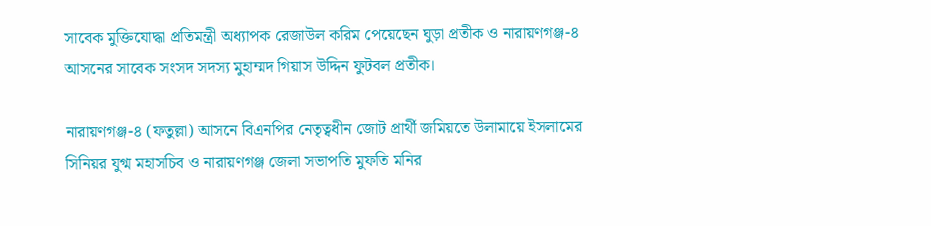সাবেক মুক্তিযোদ্ধা প্রতিমন্ত্রী অধ্যাপক রেজাউল করিম পেয়েছেন ঘুড়া প্রতীক ও নারায়ণগঞ্জ-৪ আসনের সাবেক সংসদ সদস্য মুহাম্মদ গিয়াস উদ্দিন ফুটবল প্রতীক।

নারায়ণগঞ্জ-৪ (ফতুল্লা) আসনে বিএনপির নেতৃত্বধীন জোট প্রার্থী জমিয়তে উলামায়ে ইসলামের সিনিয়র যুগ্ম মহাসচিব ও নারায়ণগঞ্জ জেলা সভাপতি মুফতি মনির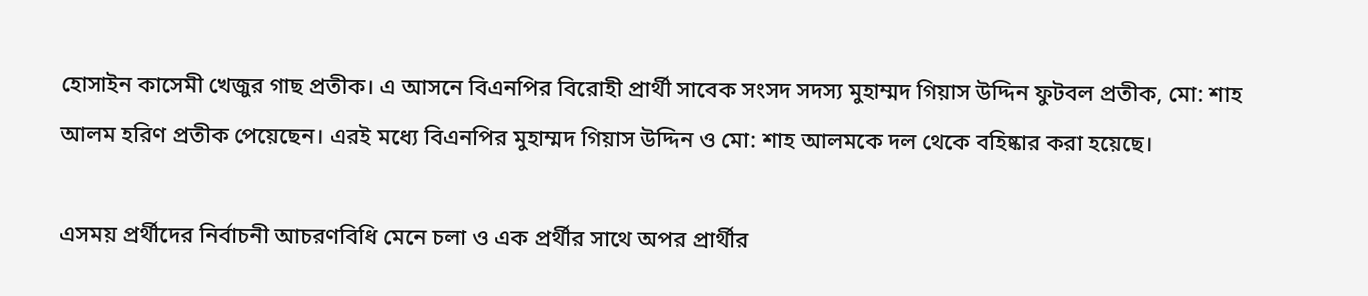হোসাইন কাসেমী খেজুর গাছ প্রতীক। এ আসনে বিএনপির বিরোহী প্রার্থী সাবেক সংসদ সদস্য মুহাম্মদ গিয়াস উদ্দিন ফুটবল প্রতীক, মো: শাহ আলম হরিণ প্রতীক পেয়েছেন। এরই মধ্যে বিএনপির মুহাম্মদ গিয়াস উদ্দিন ও মো: শাহ আলমকে দল থেকে বহিষ্কার করা হয়েছে।

এসময় প্রর্থীদের নির্বাচনী আচরণবিধি মেনে চলা ও এক প্রর্থীর সাথে অপর প্রার্থীর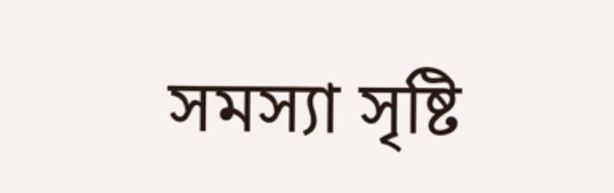সমস্যা সৃষ্টি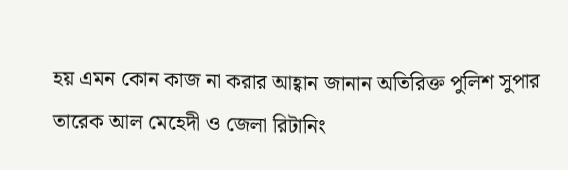হয় এমন কোন কাজ না করার আহ্বান জানান অতিরিক্ত পুলিশ সুপার তারেক আল মেহেদী ও জেলা রিটানিং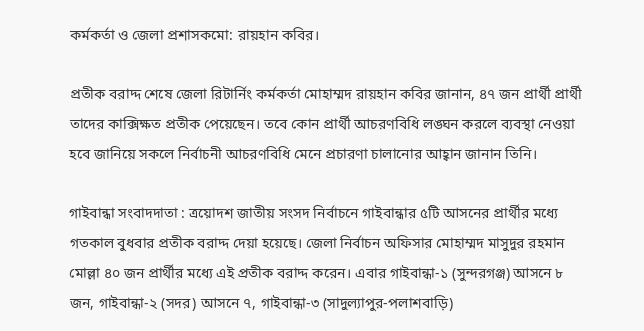কর্মকর্তা ও জেলা প্রশাসকমো: রায়হান কবির।

প্রতীক বরাদ্দ শেষে জেলা রিটার্নিং কর্মকর্তা মোহাম্মদ রায়হান কবির জানান, ৪৭ জন প্রার্থী প্রার্থী তাদের কাক্সিক্ষত প্রতীক পেয়েছেন। তবে কোন প্রার্থী আচরণবিধি লঙ্ঘন করলে ব্যবস্থা নেওয়া হবে জানিয়ে সকলে নির্বাচনী আচরণবিধি মেনে প্রচারণা চালানোর আহ্বান জানান তিনি।

গাইবান্ধা সংবাদদাতা : ত্রয়োদশ জাতীয় সংসদ নির্বাচনে গাইবান্ধার ৫টি আসনের প্রার্থীর মধ্যে গতকাল বুধবার প্রতীক বরাদ্দ দেয়া হয়েছে। জেলা নির্বাচন অফিসার মোহাম্মদ মাসুদুর রহমান মোল্লা ৪০ জন প্রার্থীর মধ্যে এই প্রতীক বরাদ্দ করেন। এবার গাইবান্ধা-১ (সুন্দরগঞ্জ) আসনে ৮ জন, গাইবান্ধা-২ (সদর) আসনে ৭, গাইবান্ধা-৩ (সাদুল্যাপুর-পলাশবাড়ি)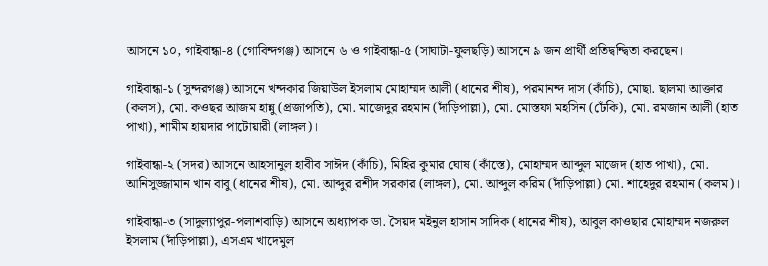আসনে ১০, গাইবান্ধা-৪ (গোবিন্দগঞ্জ) আসনে ৬ ও গাইবান্ধা-৫ (সাঘাটা-ফুলছড়ি) আসনে ৯ জন প্রার্থী প্রতিদ্বন্দ্বিতা করছেন।

গাইবান্ধা-১ (সুন্দরগঞ্জ) আসনে খন্দকার জিয়াউল ইসলাম মোহাম্মদ আলী (ধানের শীষ), পরমানন্দ দাস (কাঁচি), মোছা. ছালমা আক্তার (কলস), মো. কওছর আজম হান্নু (প্রজাপতি), মো. মাজেদুর রহমান (দাঁড়িপাল্লা), মো. মোস্তফা মহসিন (ঢেঁকি), মো. রমজান আলী (হাত পাখা), শামীম হায়দার পাটোয়ারী (লাঙ্গল)।

গাইবান্ধা-২ (সদর) আসনে আহসানুল হাবীব সাঈদ (কাঁচি), মিহির কুমার ঘোষ (কাঁস্তে), মোহাম্মদ আব্দুল মাজেদ (হাত পাখা), মো. আনিসুজ্জামান খান বাবু (ধানের শীষ), মো. আব্দুর রশীদ সরকার (লাঙ্গল), মো. আব্দুল করিম (দাঁড়িপাল্লা) মো. শাহেদুর রহমান (কলম)।

গাইবান্ধা-৩ (সাদুল্যাপুর-পলাশবাড়ি) আসনে অধ্যাপক ডা. সৈয়দ মইনুল হাসান সাদিক (ধানের শীষ), আবুল কাওছার মোহাম্মদ নজরুল ইসলাম (দাঁড়িপাল্লা), এসএম খাদেমুল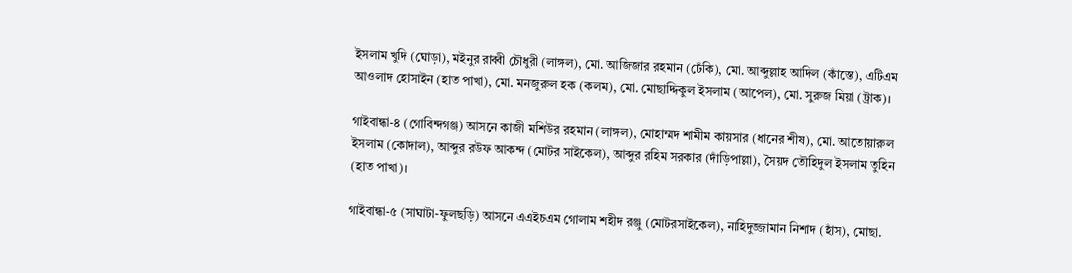ইসলাম খুদি (ঘোড়া), মইনুর রাব্বী চৌধুরী (লাঙ্গল), মো. আজিজার রহমান (ঢেঁকি), মো. আব্দুল্লাহ আদিল (কাঁস্তে), এটিএম আওলাদ হোসাইন (হাত পাখা), মো. মনজুরুল হক (কলম), মো. মোছাদ্দিকুল ইসলাম (আপেল), মো. সুরুজ মিয়া (ট্রাক)।

গাইবান্ধা-৪ (গোবিন্দগঞ্জ) আসনে কাজী মশিউর রহমান (লাঙ্গল), মোহাম্মদ শামীম কায়সার (ধানের শীষ), মো. আতোয়ারুল ইসলাম (কোদাল), আব্দুর রউফ আকন্দ (মোটর সাইকেল), আব্দুর রহিম সরকার (দাঁড়িপাল্লা), সৈয়দ তৌহিদুল ইসলাম তুহিন (হাত পাখা)।

গাইবান্ধা-৫ (সাঘাটা-ফুলছড়ি) আসনে এএইচএম গোলাম শহীদ রঞ্জু (মোটরসাইকেল), নাহিদুজ্জামান নিশাদ (হাঁস), মোছা.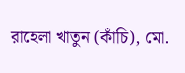রাহেলা খাতুন (কাঁচি), মো.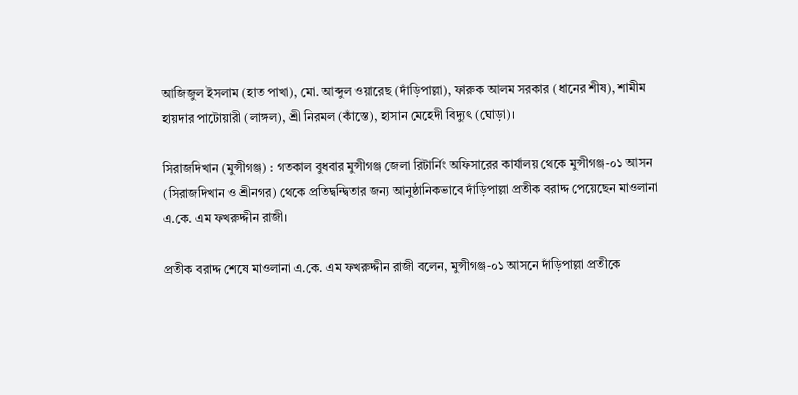আজিজুল ইসলাম (হাত পাখা), মো. আব্দুল ওয়ারেছ (দাঁড়িপাল্লা), ফারুক আলম সরকার (ধানের শীষ), শামীম হায়দার পাটোয়ারী (লাঙ্গল), শ্রী নিরমল (কাঁস্তে), হাসান মেহেদী বিদ্যুৎ (ঘোড়া)।

সিরাজদিখান (মুন্সীগঞ্জ) : গতকাল বুধবার মুন্সীগঞ্জ জেলা রিটার্নিং অফিসারের কার্যালয় থেকে মুন্সীগঞ্জ-০১ আসন (সিরাজদিখান ও শ্রীনগর) থেকে প্রতিদ্বন্দ্বিতার জন্য আনুষ্ঠানিকভাবে দাঁড়িপাল্লা প্রতীক বরাদ্দ পেয়েছেন মাওলানা এ.কে. এম ফখরুদ্দীন রাজী।

প্রতীক বরাদ্দ শেষে মাওলানা এ.কে. এম ফখরুদ্দীন রাজী বলেন, মুন্সীগঞ্জ-০১ আসনে দাঁড়িপাল্লা প্রতীকে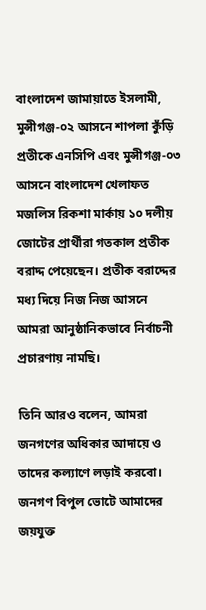বাংলাদেশ জামায়াতে ইসলামী, মুন্সীগঞ্জ-০২ আসনে শাপলা কুঁড়ি প্রতীকে এনসিপি এবং মুন্সীগঞ্জ-০৩ আসনে বাংলাদেশ খেলাফত মজলিস রিকশা মার্কায় ১০ দলীয় জোটের প্রার্থীরা গতকাল প্রতীক বরাদ্দ পেয়েছেন। প্রতীক বরাদ্দের মধ্য দিয়ে নিজ নিজ আসনে আমরা আনুষ্ঠানিকভাবে নির্বাচনী প্রচারণায় নামছি।

তিনি আরও বলেন, আমরা জনগণের অধিকার আদায়ে ও তাদের কল্যাণে লড়াই করবো। জনগণ বিপুল ভোটে আমাদের জয়যুক্ত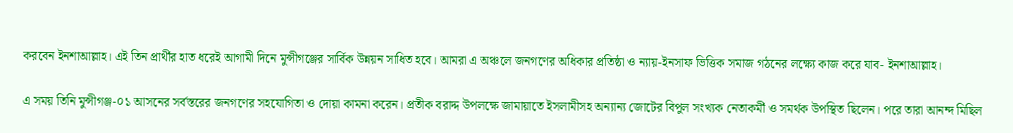করবেন ইনশাআল্লাহ। এই তিন প্রার্থীর হাত ধরেই আগামী দিনে মুন্সীগঞ্জের সার্বিক উন্নয়ন সাধিত হবে। আমরা এ অঞ্চলে জনগণের অধিকার প্রতিষ্ঠা ও ন্যায়-ইনসাফ ভিত্তিক সমাজ গঠনের লক্ষ্যে কাজ করে যাব- ইনশাআল্লাহ।

এ সময় তিনি মুন্সীগঞ্জ-০১ আসনের সর্বস্তরের জনগণের সহযোগিতা ও দোয়া কামনা করেন। প্রতীক বরাদ্দ উপলক্ষে জামায়াতে ইসলামীসহ অন্যান্য জোটের বিপুল সংখ্যক নেতাকর্মী ও সমর্থক উপস্থিত ছিলেন। পরে তারা আনন্দ মিছিল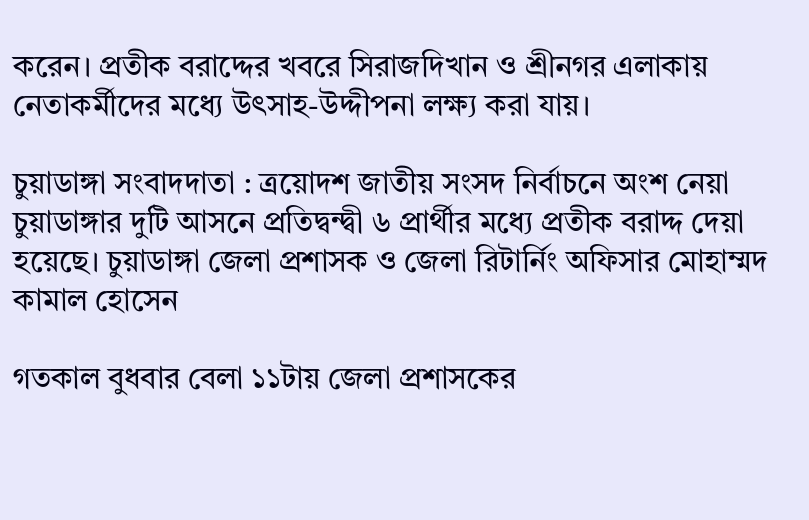করেন। প্রতীক বরাদ্দের খবরে সিরাজদিখান ও শ্রীনগর এলাকায় নেতাকর্মীদের মধ্যে উৎসাহ-উদ্দীপনা লক্ষ্য করা যায়।

চুয়াডাঙ্গা সংবাদদাতা : ত্রয়োদশ জাতীয় সংসদ নির্বাচনে অংশ নেয়া চুয়াডাঙ্গার দুটি আসনে প্রতিদ্বন্দ্বী ৬ প্রার্থীর মধ্যে প্রতীক বরাদ্দ দেয়া হয়েছে। চুয়াডাঙ্গা জেলা প্রশাসক ও জেলা রিটার্নিং অফিসার মোহাম্মদ কামাল হোসেন

গতকাল বুধবার বেলা ১১টায় জেলা প্রশাসকের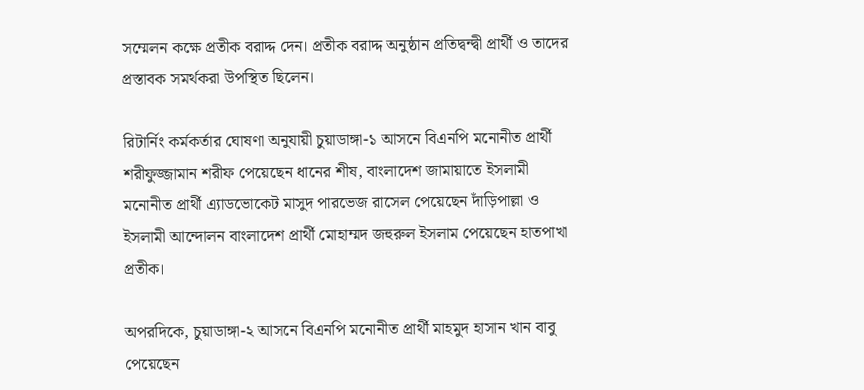সম্মেলন কক্ষে প্রতীক বরাদ্দ দেন। প্রতীক বরাদ্দ অনুষ্ঠান প্রতিদ্বন্দ্বী প্রার্থী ও তাদের প্রস্তাবক সমর্থকরা উপস্থিত ছিলেন।

রিটার্নিং কর্মকর্তার ঘোষণা অনুযায়ী চুয়াডাঙ্গা-১ আসনে বিএনপি মনোনীত প্রার্থী শরীফুজ্জামান শরীফ পেয়েছেন ধানের শীষ, বাংলাদেশ জামায়াতে ইসলামী মনোনীত প্রার্থী এ্যাডভোকেট মাসুদ পারভেজ রাসেল পেয়েছেন দাঁড়িপাল্লা ও ইসলামী আন্দোলন বাংলাদেশ প্রার্থী মোহাম্মদ জহুরুল ইসলাম পেয়েছেন হাতপাখা প্রতীক।

অপরদিকে, চুয়াডাঙ্গা-২ আসনে বিএনপি মনোনীত প্রার্থী মাহমুদ হাসান খান বাবু পেয়েছেন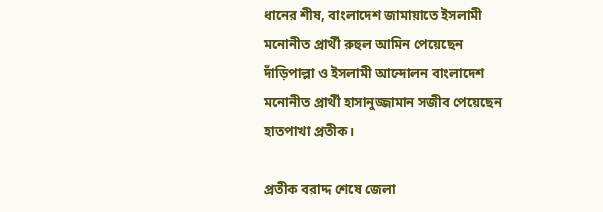ধানের শীষ, বাংলাদেশ জামায়াতে ইসলামী মনোনীত প্রার্থী রুহুল আমিন পেয়েছেন দাঁড়িপাল্লা ও ইসলামী আন্দোলন বাংলাদেশ মনোনীত প্রার্থী হাসানুজ্জামান সজীব পেয়েছেন হাতপাখা প্রতীক।

প্রতীক বরাদ্দ শেষে জেলা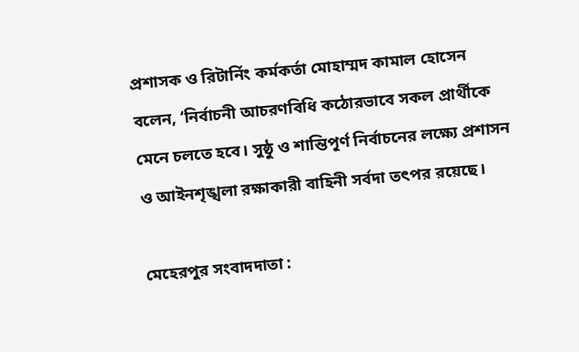প্রশাসক ও রিটার্নিং কর্মকর্তা মোহাম্মদ কামাল হোসেন বলেন, ‘নির্বাচনী আচরণবিধি কঠোরভাবে সকল প্রার্থীকে মেনে চলতে হবে। সুষ্ঠু ও শান্তিপূর্ণ নির্বাচনের লক্ষ্যে প্রশাসন ও আইনশৃঙ্খলা রক্ষাকারী বাহিনী সর্বদা তৎপর রয়েছে।

মেহেরপুর সংবাদদাতা :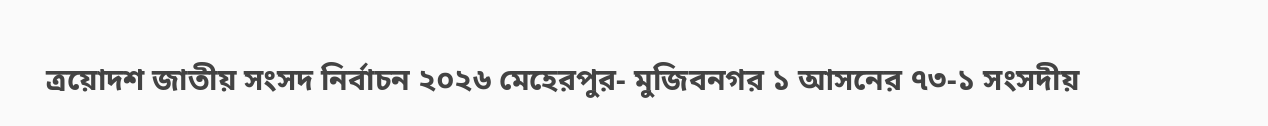ত্রয়োদশ জাতীয় সংসদ নির্বাচন ২০২৬ মেহেরপুর- মুজিবনগর ১ আসনের ৭৩-১ সংসদীয়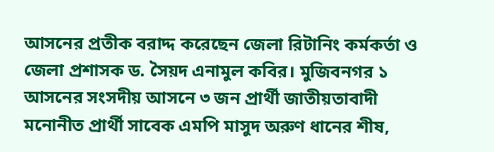আসনের প্রতীক বরাদ্দ করেছেন জেলা রিটানিং কর্মকর্তা ও জেলা প্রশাসক ড. সৈয়দ এনামুল কবির। মুজিবনগর ১ আসনের সংসদীয় আসনে ৩ জন প্রার্থী জাতীয়তাবাদী মনোনীত প্রার্থী সাবেক এমপি মাসুদ অরুণ ধানের শীষ,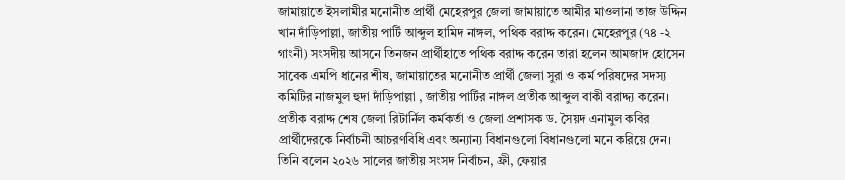জামায়াতে ইসলামীর মনোনীত প্রার্থী মেহেরপুর জেলা জামায়াতে আমীর মাওলানা তাজ উদ্দিন খান দাঁড়িপাল্লা, জাতীয় পার্টি আব্দুল হামিদ নাঙ্গল, পথিক বরাদ্দ করেন। মেহেরপুর (৭৪ -২ গাংনী) সংসদীয় আসনে তিনজন প্রার্থীহাতে পথিক বরাদ্দ করেন তারা হলেন আমজাদ হোসেন সাবেক এমপি ধানের শীষ, জামায়াতের মনোনীত প্রার্থী জেলা সুরা ও কর্ম পরিষদের সদস্য কমিটির নাজমুল হুদা দাঁড়িপাল্লা , জাতীয় পার্টির নাঙ্গল প্রতীক আব্দুল বাকী বরাদ্দ্য করেন। প্রতীক বরাদ্দ শেষ জেলা রিটার্নিল কর্মকর্তা ও জেলা প্রশাসক ড. সৈয়দ এনামুল কবির প্রার্থীদেরকে নির্বাচনী আচরণবিধি এবং অন্যান্য বিধানগুলো বিধানগুলো মনে করিয়ে দেন। তিনি বলেন ২০২৬ সালের জাতীয় সংসদ নির্বাচন, ফ্রী, ফেয়ার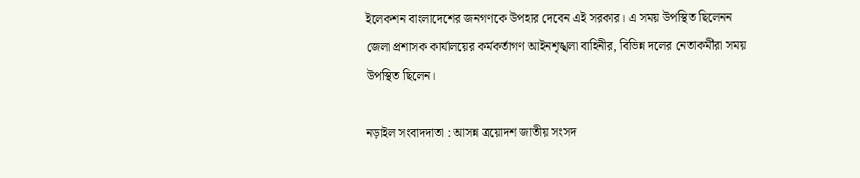ইলেকশন বাংলাদেশের জনগণকে উপহার দেবেন এই সরকার। এ সময় উপস্থিত ছিলেনন জেলা প্রশাসক কার্যালয়ের কর্মকর্তাগণ আইনশৃঙ্খলা বাহিনীর, বিভিন্ন দলের নেতাকর্মীরা সময় উপস্থিত ছিলেন।

নড়াইল সংবাদদাতা : আসন্ন ত্রয়োদশ জাতীয় সংসদ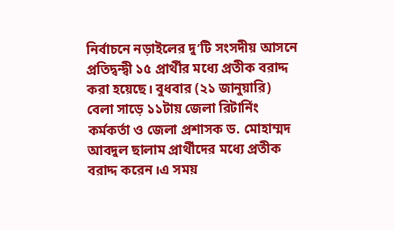নির্বাচনে নড়াইলের দু’টি সংসদীয় আসনে প্রতিদ্বন্দ্বী ১৫ প্রার্থীর মধ্যে প্রতীক বরাদ্দ করা হয়েছে। বুধবার (২১ জানুয়ারি) বেলা সাড়ে ১১টায় জেলা রিটার্নিং কর্মকর্তা ও জেলা প্রশাসক ড. মোহাম্মদ আবদুল ছালাম প্রার্থীদের মধ্যে প্রতীক বরাদ্দ করেন।এ সময়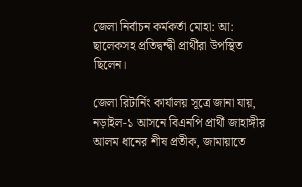জেলা নির্বাচন কর্মকর্তা মোহা: আ: ছালেকসহ প্রতিদ্বন্দ্বী প্রার্থীরা উপস্থিত ছিলেন।

জেলা রিটার্নিং কার্যালয় সূত্রে জানা যায়, নড়াইল-১ আসনে বিএনপি প্রার্থী জাহাঙ্গীর আলম ধানের শীষ প্রতীক, জামায়াতে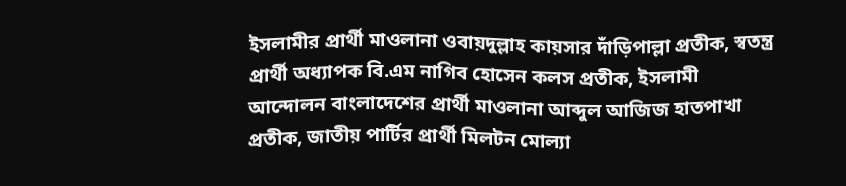ইসলামীর প্রার্থী মাওলানা ওবায়দুল্লাহ কায়সার দাঁড়িপাল্লা প্রতীক, স্বতন্ত্র প্রার্থী অধ্যাপক বি.এম নাগিব হোসেন কলস প্রতীক, ইসলামী আন্দোলন বাংলাদেশের প্রার্থী মাওলানা আব্দুল আজিজ হাতপাখা প্রতীক, জাতীয় পার্টির প্রার্থী মিলটন মোল্যা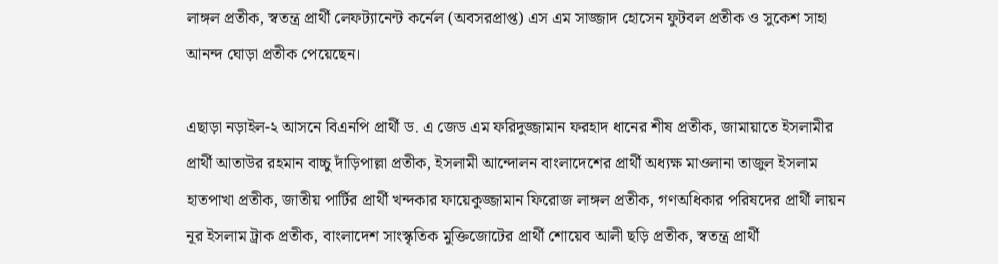লাঙ্গল প্রতীক, স্বতন্ত্র প্রার্থী লেফট্যানেন্ট কর্নেল (অবসরপ্রাপ্ত) এস এম সাজ্জাদ হোসেন ফুটবল প্রতীক ও সুকেশ সাহা আনন্দ ঘোড়া প্রতীক পেয়েছেন।

এছাড়া নড়াইল-২ আসনে বিএনপি প্রার্থী ড. এ জেড এম ফরিদুজ্জামান ফরহাদ ধানের শীষ প্রতীক, জামায়াতে ইসলামীর প্রার্থী আতাউর রহমান বাচ্চু দাঁড়িপাল্লা প্রতীক, ইসলামী আন্দোলন বাংলাদেশের প্রার্থী অধ্যক্ষ মাওলানা তাজুল ইসলাম হাতপাখা প্রতীক, জাতীয় পার্টির প্রার্থী খন্দকার ফায়েকুজ্জামান ফিরোজ লাঙ্গল প্রতীক, গণঅধিকার পরিষদের প্রার্থী লায়ন নূর ইসলাম ট্রাক প্রতীক, বাংলাদেশ সাংস্কৃতিক মুক্তিজোটের প্রার্থী শোয়েব আলী ছড়ি প্রতীক, স্বতন্ত্র প্রার্থী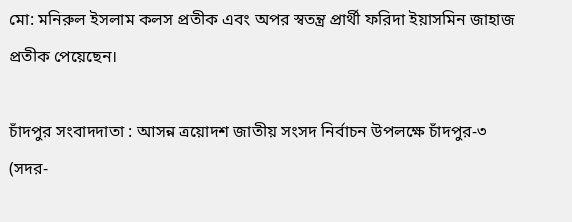মো: মনিরুল ইসলাম কলস প্রতীক এবং অপর স্বতন্ত্র প্রার্থী ফরিদা ইয়াসমিন জাহাজ প্রতীক পেয়েছেন।

চাঁদপুর সংবাদদাতা : আসন্ন ত্রয়োদশ জাতীয় সংসদ নির্বাচন উপলক্ষে চাঁদপুর-৩ (সদর-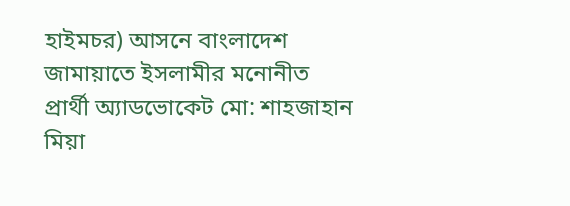হাইমচর) আসনে বাংলাদেশ জামায়াতে ইসলামীর মনোনীত প্রার্থী অ্যাডভোকেট মো: শাহজাহান মিয়া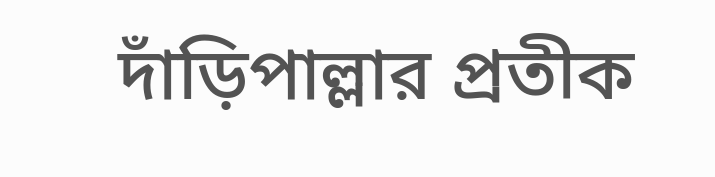দাঁড়িপাল্লার প্রতীক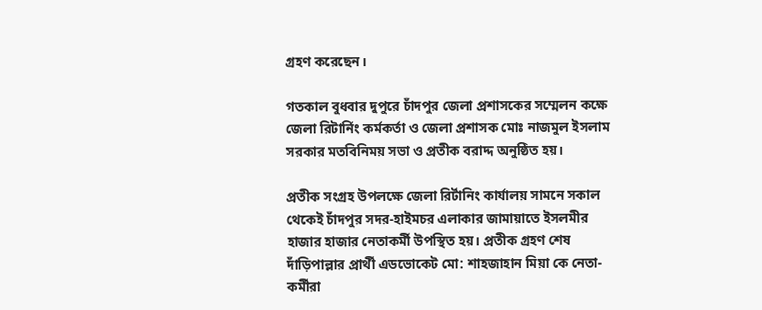গ্রহণ করেছেন।

গতকাল বুধবার দুপুরে চাঁদপুর জেলা প্রশাসকের সম্মেলন কক্ষে জেলা রিটার্নিং কর্মকর্তা ও জেলা প্রশাসক মোঃ নাজমুল ইসলাম সরকার মতবিনিময় সভা ও প্রতীক বরাদ্দ অনুষ্ঠিত হয়।

প্রতীক সংগ্রহ উপলক্ষে জেলা রির্টানিং কার্যালয় সামনে সকাল থেকেই চাঁদপুর সদর-হাইমচর এলাকার জামায়াতে ইসলমীর হাজার হাজার নেতাকর্মী উপস্থিত হয়। প্রতীক গ্রহণ শেষ দাঁড়িপাল্লার প্রার্থী এডভোকেট মো: শাহজাহান মিয়া কে নেতা-কর্মীরা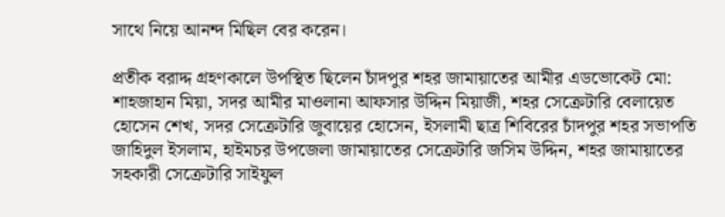সাথে নিয়ে আনন্দ মিছিল বের করেন।

প্রতীক বরাদ্দ গ্রহণকালে উপস্থিত ছিলেন চাঁদপুর শহর জামায়াতের আমীর এডভোকেট মো: শাহজাহান মিয়া, সদর আমীর মাওলানা আফসার উদ্দিন মিয়াজী, শহর সেক্রেটারি বেলায়েত হোসেন শেখ, সদর সেক্রেটারি জুবায়ের হোসেন, ইসলামী ছাত্র শিবিরের চাঁদপুর শহর সভাপতি জাহিদুল ইসলাম, হাইমচর উপজেলা জামায়াতের সেক্রেটারি জসিম উদ্দিন, শহর জামায়াতের সহকারী সেক্রেটারি সাইফুল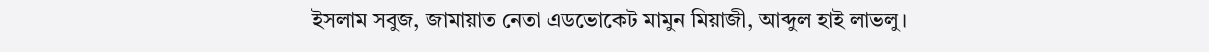ইসলাম সবুজ, জামায়াত নেতা এডভোকেট মামুন মিয়াজী, আব্দুল হাই লাভলু।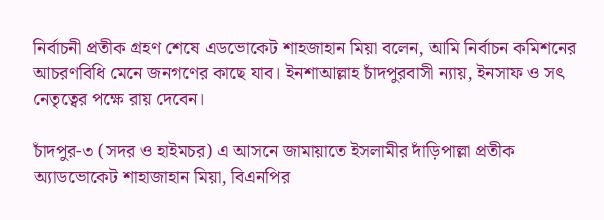নির্বাচনী প্রতীক গ্রহণ শেষে এডভোকেট শাহজাহান মিয়া বলেন, আমি নির্বাচন কমিশনের আচরণবিধি মেনে জনগণের কাছে যাব। ইনশাআল্লাহ চাঁদপুরবাসী ন্যায়, ইনসাফ ও সৎ নেতৃত্বের পক্ষে রায় দেবেন।

চাঁদপুর-৩ (সদর ও হাইমচর) এ আসনে জামায়াতে ইসলামীর দাঁড়িপাল্লা প্রতীক অ্যাডভোকেট শাহাজাহান মিয়া, বিএনপির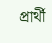প্রার্থী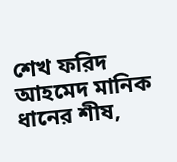শেখ ফরিদ আহমেদ মানিক ধানের শীষ,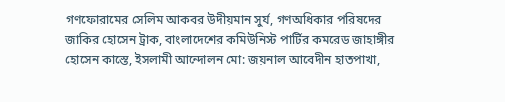গণফোরামের সেলিম আকবর উদীয়মান সুর্য, গণঅধিকার পরিষদের জাকির হোসেন ট্রাক, বাংলাদেশের কমিউনিস্ট পার্টির কমরেড জাহাঙ্গীর হোসেন কাস্তে, ইসলামী আন্দোলন মো: জয়নাল আবেদীন হাতপাখা,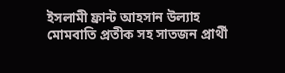ইসলামী ফ্রান্ট আহসান উল্যাহ মোমবাতি প্রতীক সহ সাতজন প্রার্থী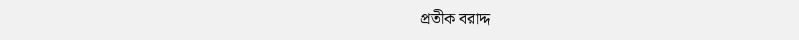প্রতীক বরাদ্দ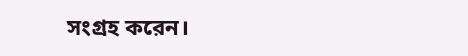সংগ্রহ করেন।